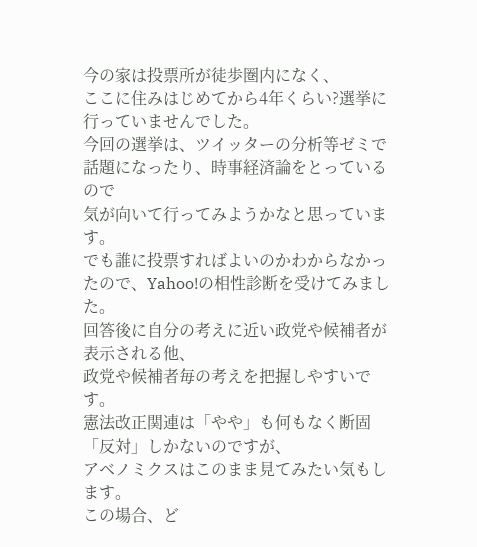今の家は投票所が徒歩圏内になく、
ここに住みはじめてから4年くらい?選挙に行っていませんでした。
今回の選挙は、ツイッターの分析等ゼミで話題になったり、時事経済論をとっているので
気が向いて行ってみようかなと思っています。
でも誰に投票すればよいのかわからなかったので、Yahoo!の相性診断を受けてみました。
回答後に自分の考えに近い政党や候補者が表示される他、
政党や候補者毎の考えを把握しやすいです。
憲法改正関連は「やや」も何もなく断固「反対」しかないのですが、
アベノミクスはこのまま見てみたい気もします。
この場合、ど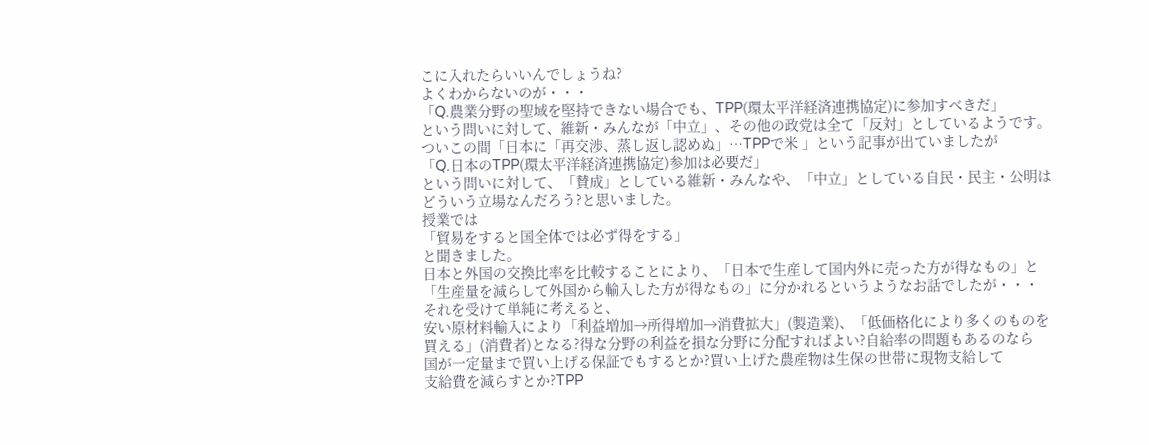こに入れたらいいんでしょうね?
よくわからないのが・・・
「Q.農業分野の聖域を堅持できない場合でも、TPP(環太平洋経済連携協定)に参加すべきだ」
という問いに対して、維新・みんなが「中立」、その他の政党は全て「反対」としているようです。
ついこの間「日本に「再交渉、蒸し返し認めぬ」…TPPで米 」という記事が出ていましたが
「Q.日本のTPP(環太平洋経済連携協定)参加は必要だ」
という問いに対して、「賛成」としている維新・みんなや、「中立」としている自民・民主・公明は
どういう立場なんだろう?と思いました。
授業では
「貿易をすると国全体では必ず得をする」
と聞きました。
日本と外国の交換比率を比較することにより、「日本で生産して国内外に売った方が得なもの」と
「生産量を減らして外国から輸入した方が得なもの」に分かれるというようなお話でしたが・・・
それを受けて単純に考えると、
安い原材料輸入により「利益増加→所得増加→消費拡大」(製造業)、「低価格化により多くのものを
買える」(消費者)となる?得な分野の利益を損な分野に分配すればよい?自給率の問題もあるのなら
国が一定量まで買い上げる保証でもするとか?買い上げた農産物は生保の世帯に現物支給して
支給費を減らすとか?TPP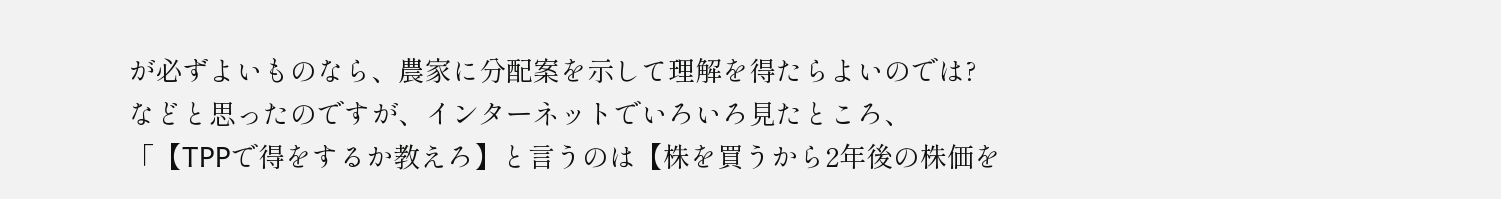が必ずよいものなら、農家に分配案を示して理解を得たらよいのでは?
などと思ったのですが、インターネットでいろいろ見たところ、
「【TPPで得をするか教えろ】と言うのは【株を買うから2年後の株価を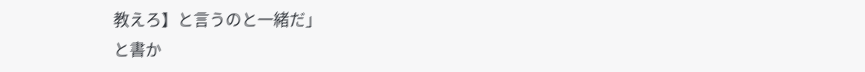教えろ】と言うのと一緒だ」
と書か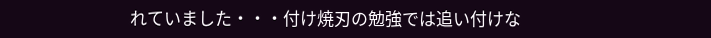れていました・・・付け焼刃の勉強では追い付けな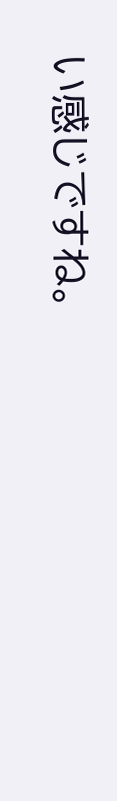い感じですね。